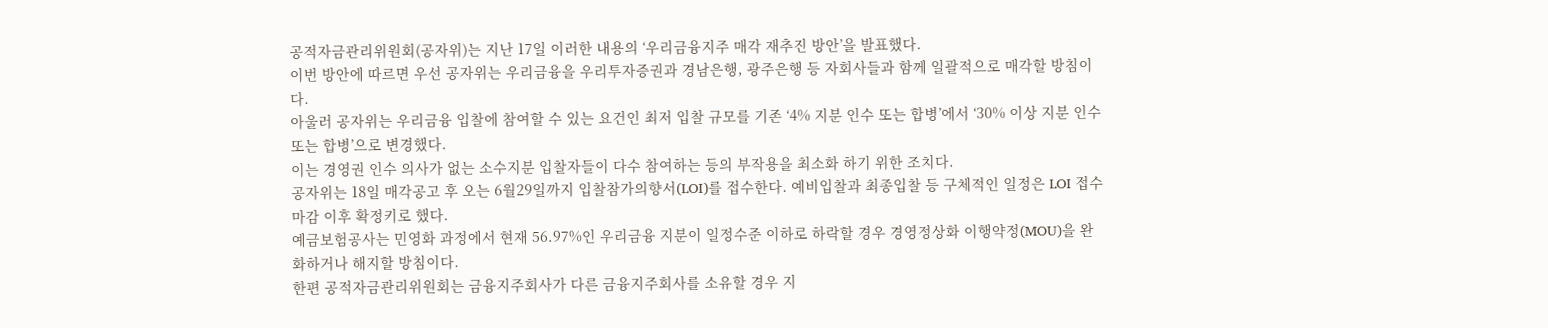공적자금관리위원회(공자위)는 지난 17일 이러한 내용의 ‘우리금융지주 매각 재추진 방안’을 발표했다.
이번 방안에 따르면 우선 공자위는 우리금융을 우리투자증권과 경남은행, 광주은행 등 자회사들과 함께 일괄적으로 매각할 방침이다.
아울러 공자위는 우리금융 입찰에 참여할 수 있는 요건인 최저 입찰 규모를 기존 ‘4% 지분 인수 또는 합병’에서 ‘30% 이상 지분 인수 또는 합병’으로 변경했다.
이는 경영권 인수 의사가 없는 소수지분 입찰자들이 다수 참여하는 등의 부작용을 최소화 하기 위한 조치다.
공자위는 18일 매각공고 후 오는 6월29일까지 입찰참가의향서(LOI)를 접수한다. 예비입찰과 최종입찰 등 구체적인 일정은 LOI 접수마감 이후 확정키로 했다.
예금보험공사는 민영화 과정에서 현재 56.97%인 우리금융 지분이 일정수준 이하로 하락할 경우 경영정상화 이행약정(MOU)을 완화하거나 해지할 방침이다.
한편 공적자금관리위원회는 금융지주회사가 다른 금융지주회사를 소유할 경우 지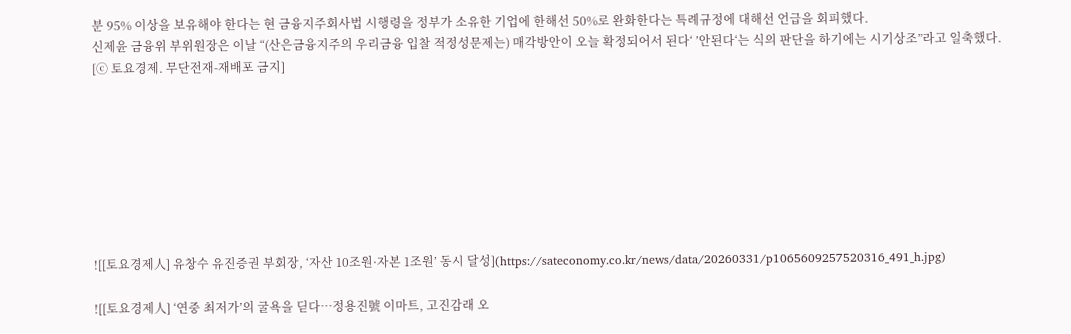분 95% 이상을 보유해야 한다는 현 금융지주회사법 시행령을 정부가 소유한 기업에 한해선 50%로 완화한다는 특례규정에 대해선 언급을 회피했다.
신제윤 금융위 부위원장은 이날 “(산은금융지주의 우리금융 입찰 적정성문제는) 매각방안이 오늘 확정되어서 된다‘ ’안된다‘는 식의 판단을 하기에는 시기상조”라고 일축했다.
[ⓒ 토요경제. 무단전재-재배포 금지]








![[토요경제人] 유창수 유진증권 부회장, ‘자산 10조원·자본 1조원’ 동시 달성](https://sateconomy.co.kr/news/data/20260331/p1065609257520316_491_h.jpg)

![[토요경제人] ‘연중 최저가’의 굴욕을 딛다…정용진號 이마트, 고진감래 오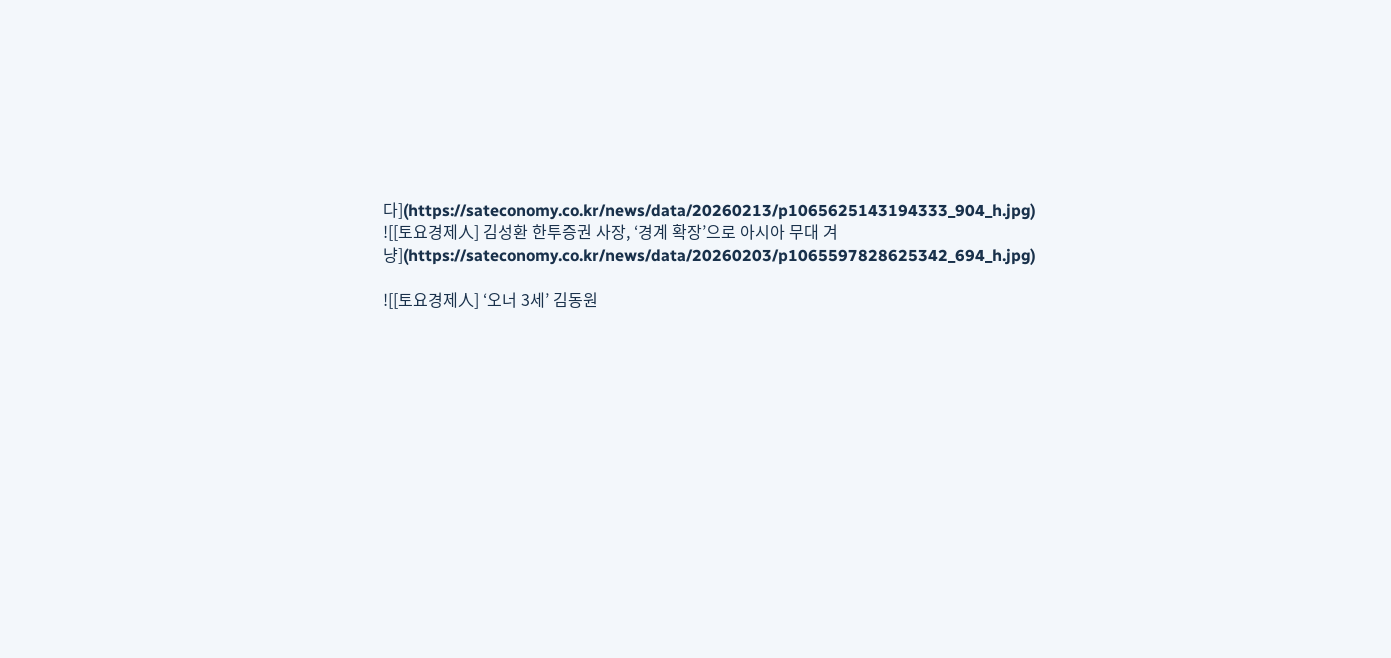다](https://sateconomy.co.kr/news/data/20260213/p1065625143194333_904_h.jpg)
![[토요경제人] 김성환 한투증권 사장, ‘경계 확장’으로 아시아 무대 겨냥](https://sateconomy.co.kr/news/data/20260203/p1065597828625342_694_h.jpg)

![[토요경제人] ‘오너 3세’ 김동원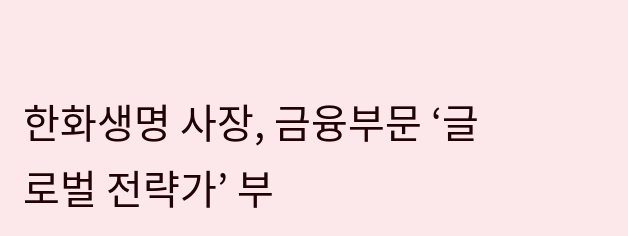한화생명 사장, 금융부문 ‘글로벌 전략가’ 부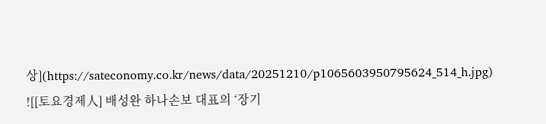상](https://sateconomy.co.kr/news/data/20251210/p1065603950795624_514_h.jpg)
![[토요경제人] 배성완 하나손보 대표의 ‘장기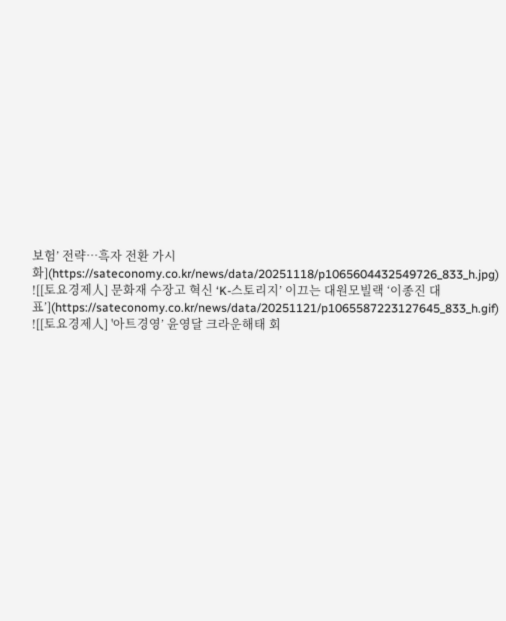보험’ 전략…흑자 전환 가시화](https://sateconomy.co.kr/news/data/20251118/p1065604432549726_833_h.jpg)
![[토요경제人] 문화재 수장고 혁신 ‘K-스토리지’ 이끄는 대원모빌랙 ‘이종진 대표’](https://sateconomy.co.kr/news/data/20251121/p1065587223127645_833_h.gif)
![[토요경제人] '아트경영’ 윤영달 크라운해태 회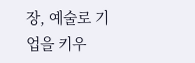장, 예술로 기업을 키우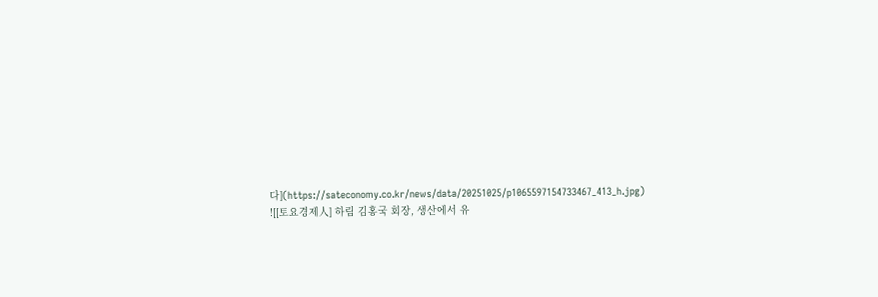다](https://sateconomy.co.kr/news/data/20251025/p1065597154733467_413_h.jpg)
![[토요경제人] 하림 김홍국 회장, 생산에서 유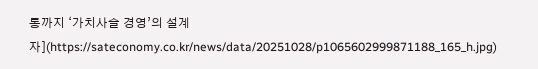통까지 ‘가치사슬 경영’의 설계자](https://sateconomy.co.kr/news/data/20251028/p1065602999871188_165_h.jpg)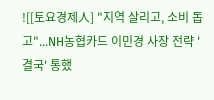![[토요경제人] "지역 살리고, 소비 돕고"...NH농협카드 이민경 사장 전략 '결국' 통했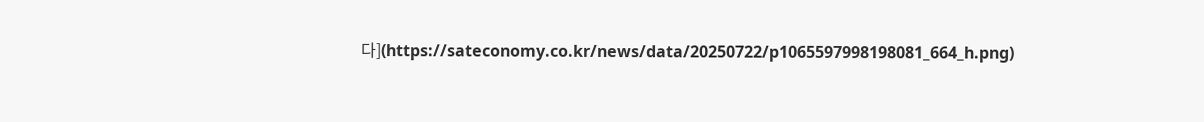다](https://sateconomy.co.kr/news/data/20250722/p1065597998198081_664_h.png)